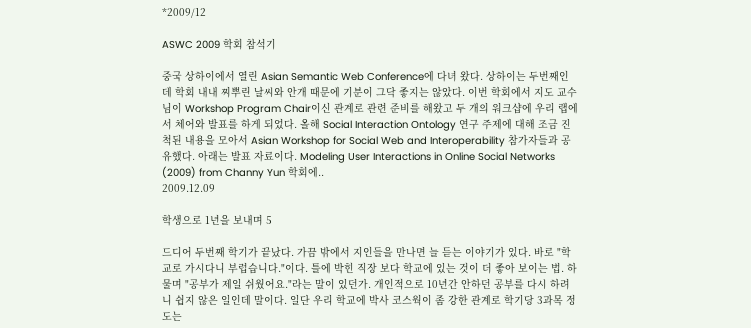*2009/12

ASWC 2009 학회 참석기

중국 상하이에서 열린 Asian Semantic Web Conference에 다녀 왔다. 상하이는 두번째인데 학회 내내 찌뿌린 날씨와 안개 때문에 기분이 그닥 좋지는 않았다. 이번 학회에서 지도 교수님이 Workshop Program Chair이신 관계로 관련 준비를 해왔고 두 개의 워크샵에 우리 랩에서 체어와 발표를 하게 되었다. 올해 Social Interaction Ontology 연구 주제에 대해 조금 진척된 내용을 모아서 Asian Workshop for Social Web and Interoperability 참가자들과 공유했다. 아래는 발표 자료이다. Modeling User Interactions in Online Social Networks (2009) from Channy Yun 학회에..
2009.12.09

학생으로 1년을 보내며 5

드디어 두번째 학기가 끝났다. 가끔 밖에서 지인들을 만나면 늘 듣는 이야기가 있다. 바로 "학교로 가시다니 부럽습니다."이다. 틀에 박힌 직장 보다 학교에 있는 것이 더 좋아 보이는 법. 하물며 "공부가 제일 쉬웠어요."라는 말이 있던가. 개인적으로 10년간 안하던 공부를 다시 하려니 쉽지 않은 일인데 말이다. 일단 우리 학교에 박사 코스웍이 좀 강한 관계로 학기당 3과목 정도는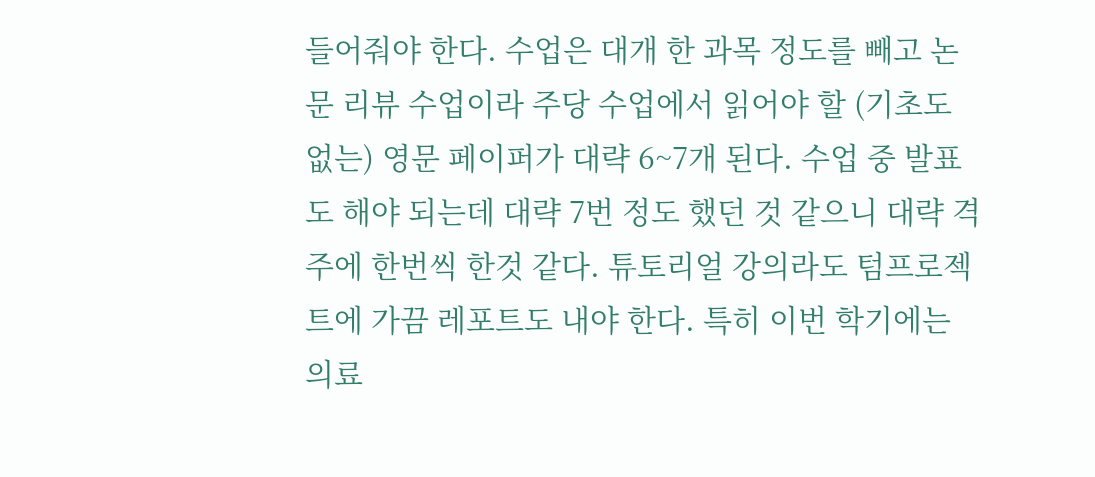들어줘야 한다. 수업은 대개 한 과목 정도를 빼고 논문 리뷰 수업이라 주당 수업에서 읽어야 할 (기초도 없는) 영문 페이퍼가 대략 6~7개 된다. 수업 중 발표도 해야 되는데 대략 7번 정도 했던 것 같으니 대략 격주에 한번씩 한것 같다. 튜토리얼 강의라도 텀프로젝트에 가끔 레포트도 내야 한다. 특히 이번 학기에는 의료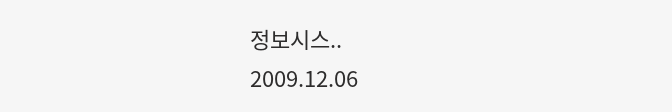정보시스..
2009.12.06